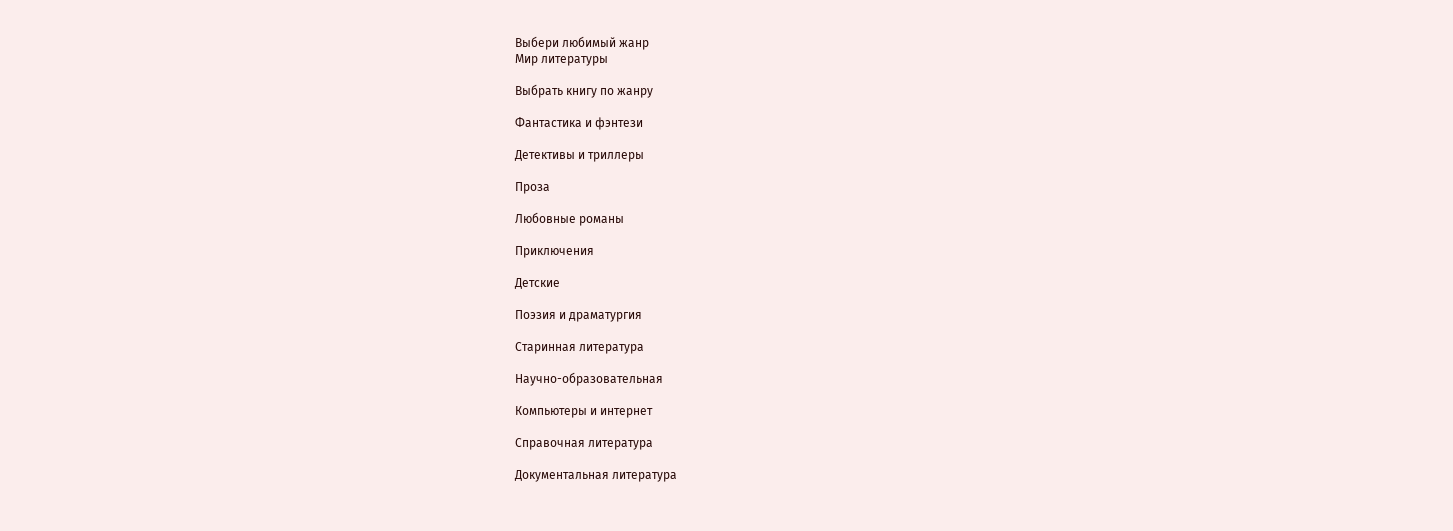Выбери любимый жанр
Мир литературы

Выбрать книгу по жанру

Фантастика и фэнтези

Детективы и триллеры

Проза

Любовные романы

Приключения

Детские

Поэзия и драматургия

Старинная литература

Научно-образовательная

Компьютеры и интернет

Справочная литература

Документальная литература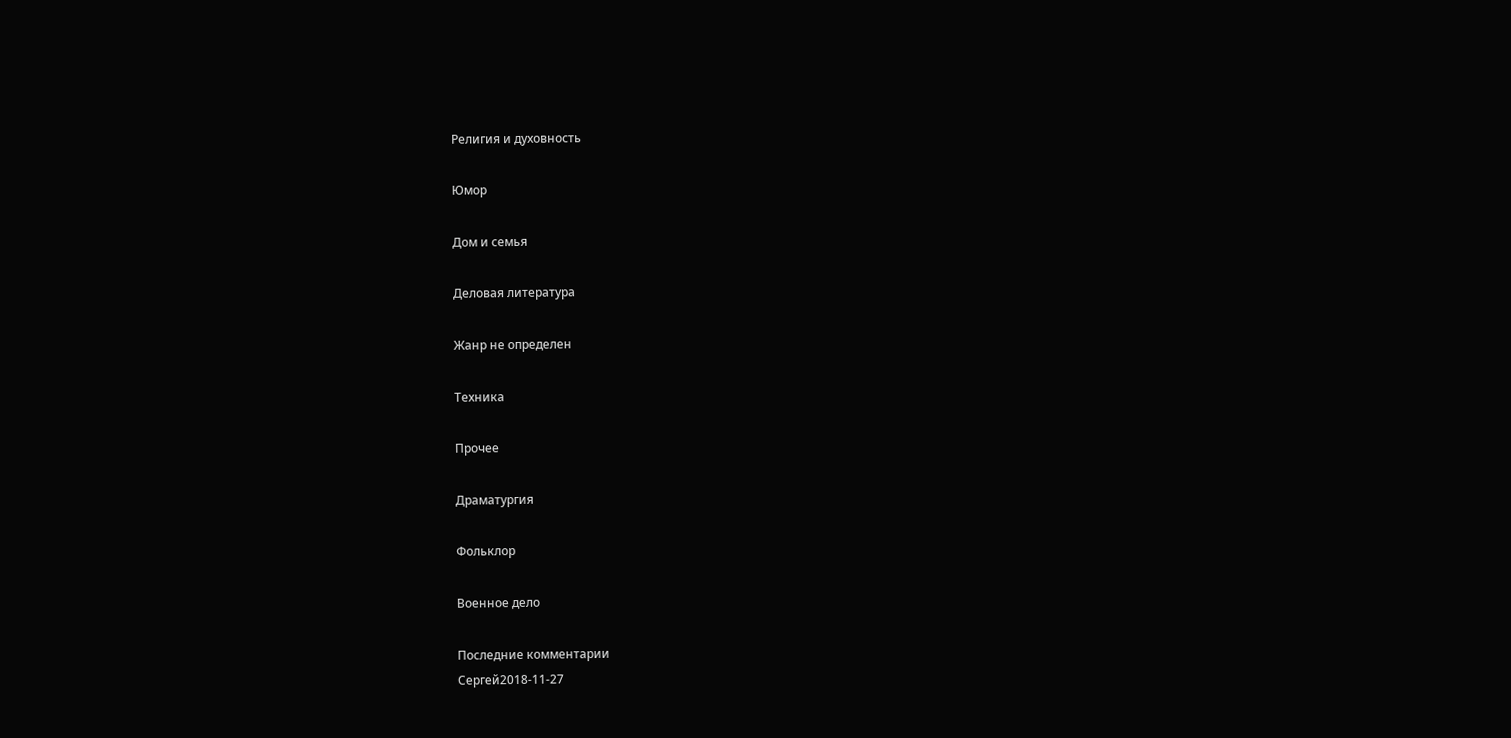Религия и духовность

Юмор

Дом и семья

Деловая литература

Жанр не определен

Техника

Прочее

Драматургия

Фольклор

Военное дело

Последние комментарии
Сергей2018-11-27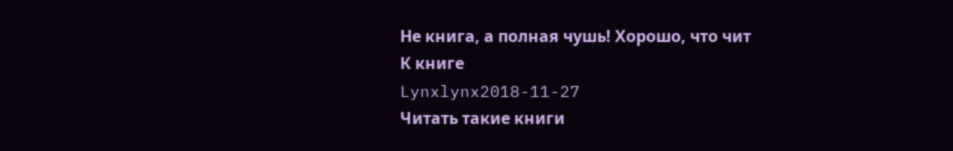Не книга, а полная чушь! Хорошо, что чит
К книге
Lynxlynx2018-11-27
Читать такие книги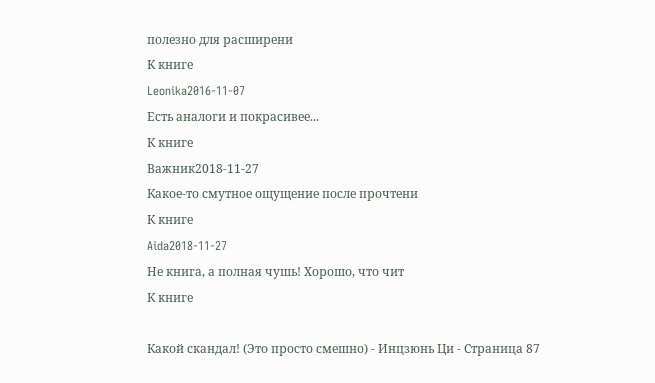полезно для расширени
К книге
Leonika2016-11-07
Есть аналоги и покрасивее...
К книге
Важник2018-11-27
Какое-то смутное ощущение после прочтени
К книге
Aida2018-11-27
Не книга, а полная чушь! Хорошо, что чит
К книге

Какой скандал! (Это просто смешно) - Инцзюнь Ци - Страница 87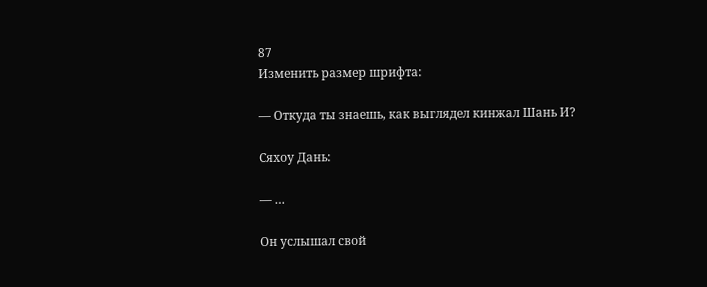87
Изменить размер шрифта:

— Откуда ты знаешь, как выглядел кинжал Шань И?

Сяхоу Дань:

— …

Он услышал свой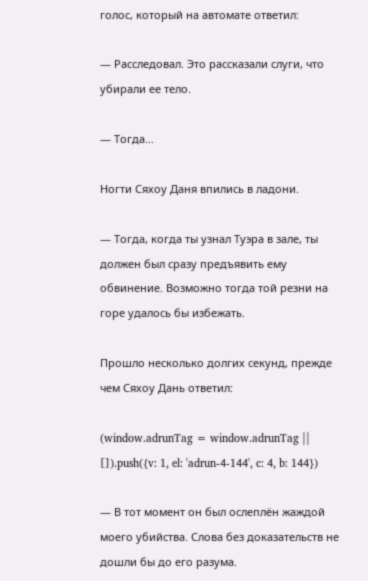голос, который на автомате ответил:

— Расследовал. Это рассказали слуги, что убирали ее тело.

— Тогда…

Ногти Сяхоу Даня впились в ладони.

— Тогда, когда ты узнал Туэра в зале, ты должен был сразу предъявить ему обвинение. Возможно тогда той резни на горе удалось бы избежать.

Прошло несколько долгих секунд, прежде чем Сяхоу Дань ответил:

(window.adrunTag = window.adrunTag || []).push({v: 1, el: 'adrun-4-144', c: 4, b: 144})

— В тот момент он был ослеплён жаждой моего убийства. Слова без доказательств не дошли бы до его разума.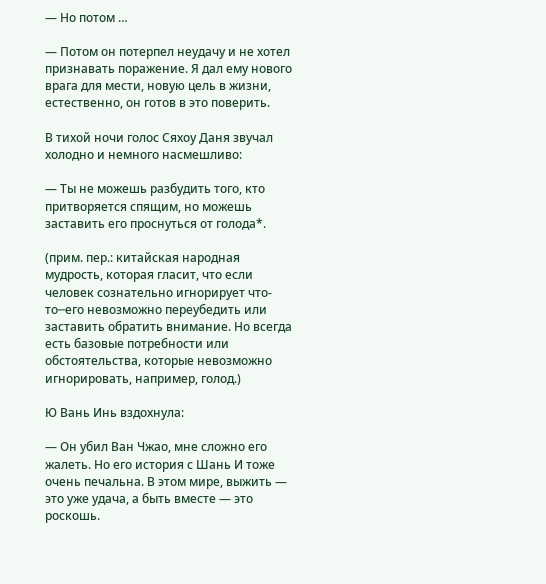— Но потом …

— Потом он потерпел неудачу и не хотел признавать поражение. Я дал ему нового врага для мести, новую цель в жизни, естественно, он готов в это поверить.

В тихой ночи голос Сяхоу Даня звучал холодно и немного насмешливо:

— Ты не можешь разбудить того, кто притворяется спящим, но можешь заставить его проснуться от голода*.

(прим. пер.: китайская народная мудрость, которая гласит, что если человек сознательно игнорирует что-то─его невозможно переубедить или заставить обратить внимание. Но всегда есть базовые потребности или обстоятельства, которые невозможно игнорировать, например, голод.)

Ю Вань Инь вздохнула:

— Он убил Ван Чжао, мне сложно его жалеть. Но его история с Шань И тоже очень печальна. В этом мире, выжить — это уже удача, а быть вместе — это роскошь.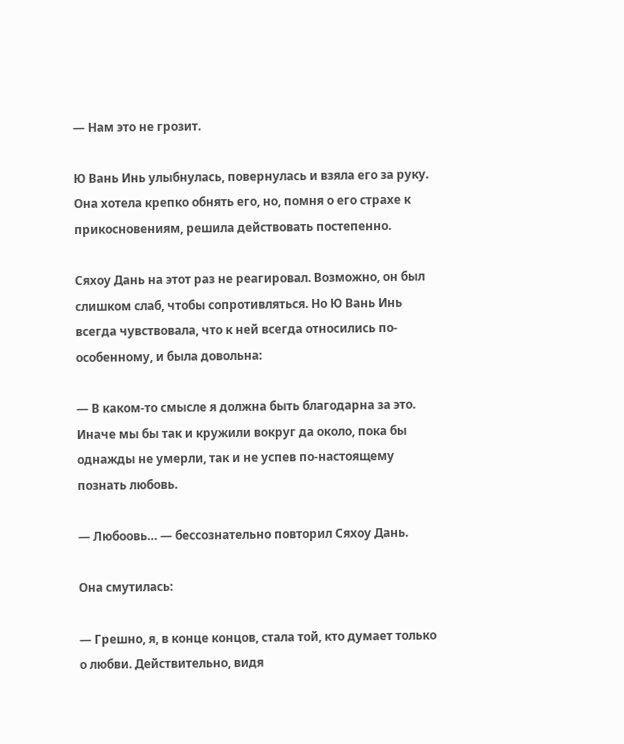— Нам это не грозит.

Ю Вань Инь улыбнулась, повернулась и взяла его за руку. Она хотела крепко обнять его, но, помня о его страхе к прикосновениям, решила действовать постепенно.

Сяхоу Дань на этот раз не реагировал. Возможно, он был слишком слаб, чтобы сопротивляться. Но Ю Вань Инь всегда чувствовала, что к ней всегда относились по-особенному, и была довольна:

— В каком-то смысле я должна быть благодарна за это. Иначе мы бы так и кружили вокруг да около, пока бы однажды не умерли, так и не успев по-настоящему познать любовь.

— Любоовь… — бессознательно повторил Сяхоу Дань.

Она смутилась:

— Грешно, я, в конце концов, стала той, кто думает только о любви. Действительно, видя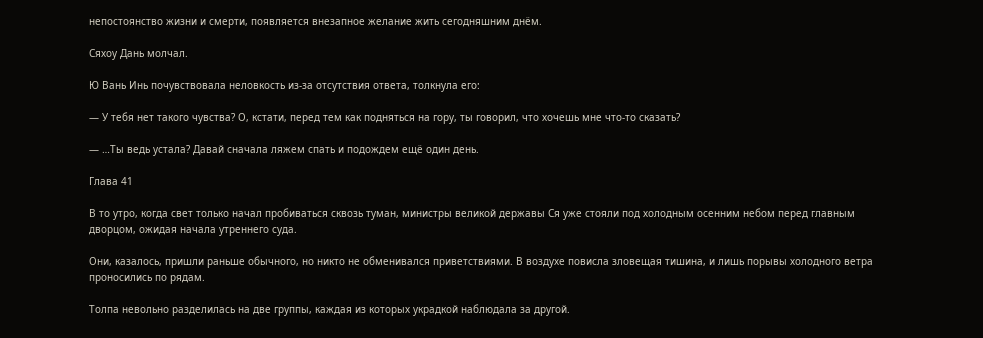непостоянство жизни и смерти, появляется внезапное желание жить сегодняшним днём.

Сяхоу Дань молчал.

Ю Вань Инь почувствовала неловкость из-за отсутствия ответа, толкнула его:

— У тебя нет такого чувства? О, кстати, перед тем как подняться на гору, ты говорил, что хочешь мне что-то сказать?

— …Ты ведь устала? Давай сначала ляжем спать и подождем ещё один день.

Глава 41

В то утро, когда свет только начал пробиваться сквозь туман, министры великой державы Ся уже стояли под холодным осенним небом перед главным дворцом, ожидая начала утреннего суда.

Они, казалось, пришли раньше обычного, но никто не обменивался приветствиями. В воздухе повисла зловещая тишина, и лишь порывы холодного ветра проносились по рядам.

Толпа невольно разделилась на две группы, каждая из которых украдкой наблюдала за другой.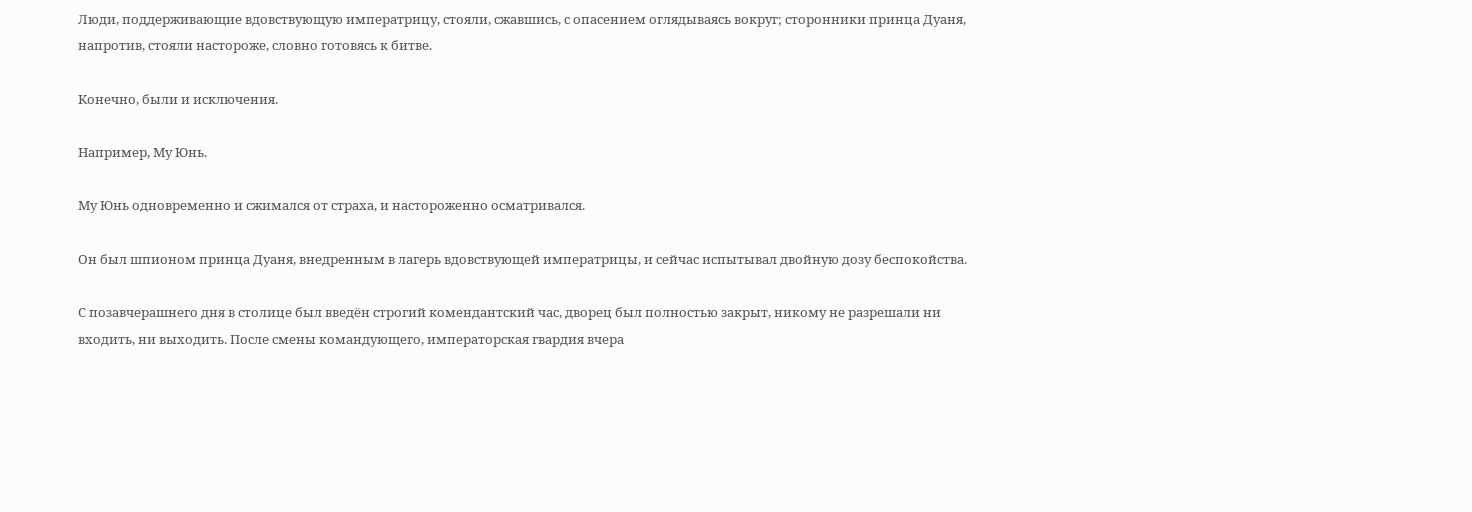Люди, поддерживающие вдовствующую императрицу, стояли, сжавшись, с опасением оглядываясь вокруг; сторонники принца Дуаня, напротив, стояли настороже, словно готовясь к битве.

Конечно, были и исключения.

Например, Му Юнь.

Му Юнь одновременно и сжимался от страха, и настороженно осматривался.

Он был шпионом принца Дуаня, внедренным в лагерь вдовствующей императрицы, и сейчас испытывал двойную дозу беспокойства.

С позавчерашнего дня в столице был введён строгий комендантский час, дворец был полностью закрыт, никому не разрешали ни входить, ни выходить. После смены командующего, императорская гвардия вчера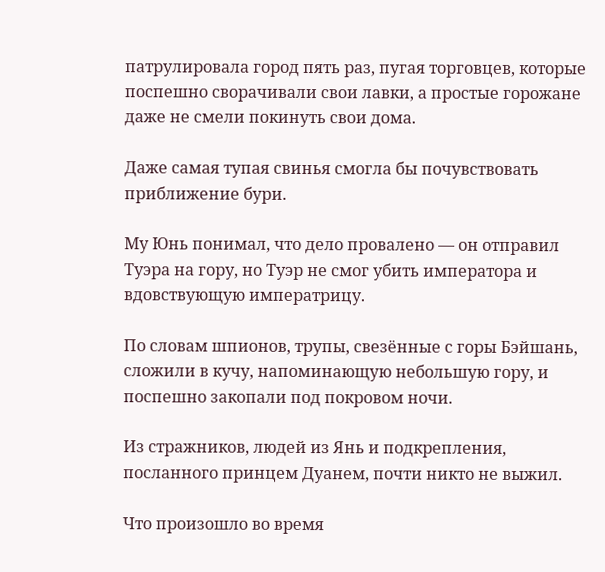патрулировала город пять раз, пугая торговцев, которые поспешно сворачивали свои лавки, а простые горожане даже не смели покинуть свои дома.

Даже самая тупая свинья смогла бы почувствовать приближение бури.

Му Юнь понимал, что дело провалено — он отправил Туэра на гору, но Туэр не смог убить императора и вдовствующую императрицу.

По словам шпионов, трупы, свезённые с горы Бэйшань, сложили в кучу, напоминающую небольшую гору, и поспешно закопали под покровом ночи.

Из стражников, людей из Янь и подкрепления, посланного принцем Дуанем, почти никто не выжил.

Что произошло во время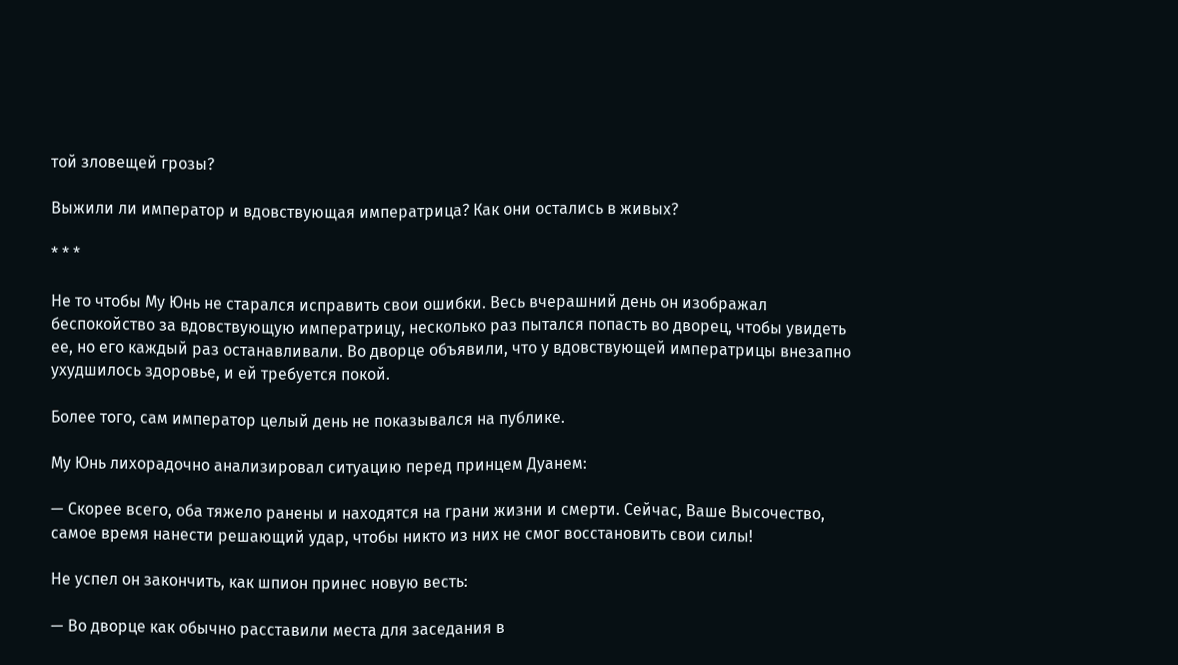той зловещей грозы?

Выжили ли император и вдовствующая императрица? Как они остались в живых?

* * *

Не то чтобы Му Юнь не старался исправить свои ошибки. Весь вчерашний день он изображал беспокойство за вдовствующую императрицу, несколько раз пытался попасть во дворец, чтобы увидеть ее, но его каждый раз останавливали. Во дворце объявили, что у вдовствующей императрицы внезапно ухудшилось здоровье, и ей требуется покой.

Более того, сам император целый день не показывался на публике.

Му Юнь лихорадочно анализировал ситуацию перед принцем Дуанем:

— Скорее всего, оба тяжело ранены и находятся на грани жизни и смерти. Сейчас, Ваше Высочество, самое время нанести решающий удар, чтобы никто из них не смог восстановить свои силы!

Не успел он закончить, как шпион принес новую весть:

— Во дворце как обычно расставили места для заседания в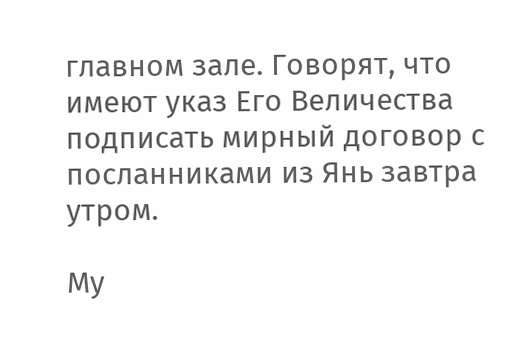главном зале. Говорят, что имеют указ Его Величества подписать мирный договор с посланниками из Янь завтра утром.

Му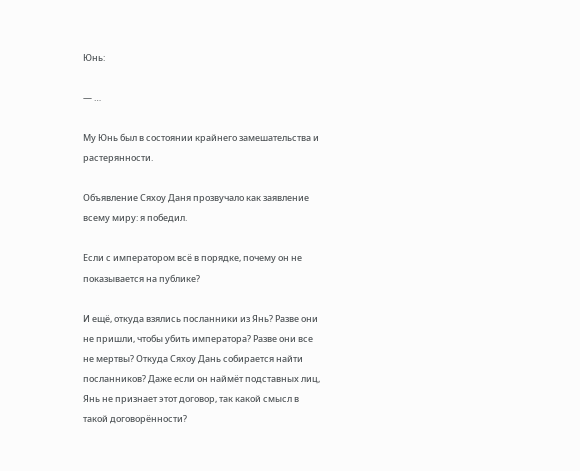Юнь:

— …

Му Юнь был в состоянии крайнего замешательства и растерянности.

Объявление Сяхоу Даня прозвучало как заявление всему миру: я победил.

Если с императором всё в порядке, почему он не показывается на публике?

И ещё, откуда взялись посланники из Янь? Разве они не пришли, чтобы убить императора? Разве они все не мертвы? Откуда Сяхоу Дань собирается найти посланников? Даже если он наймёт подставных лиц, Янь не признает этот договор, так какой смысл в такой договорённости?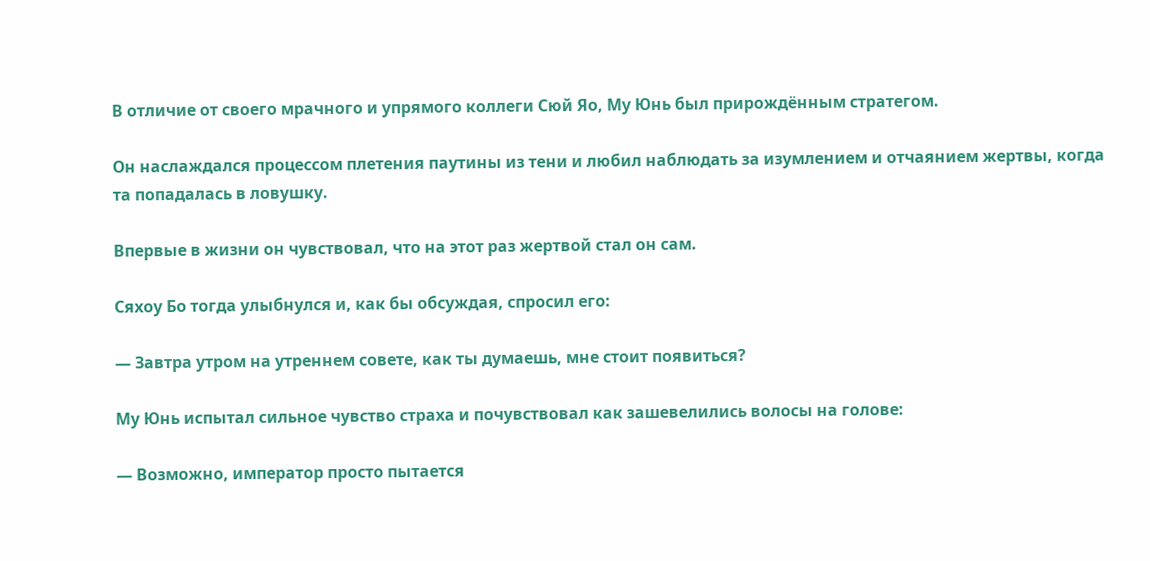В отличие от своего мрачного и упрямого коллеги Сюй Яо, Му Юнь был прирождённым стратегом.

Он наслаждался процессом плетения паутины из тени и любил наблюдать за изумлением и отчаянием жертвы, когда та попадалась в ловушку.

Впервые в жизни он чувствовал, что на этот раз жертвой стал он сам.

Сяхоу Бо тогда улыбнулся и, как бы обсуждая, спросил его:

— Завтра утром на утреннем совете, как ты думаешь, мне стоит появиться?

Му Юнь испытал сильное чувство страха и почувствовал как зашевелились волосы на голове:

— Возможно, император просто пытается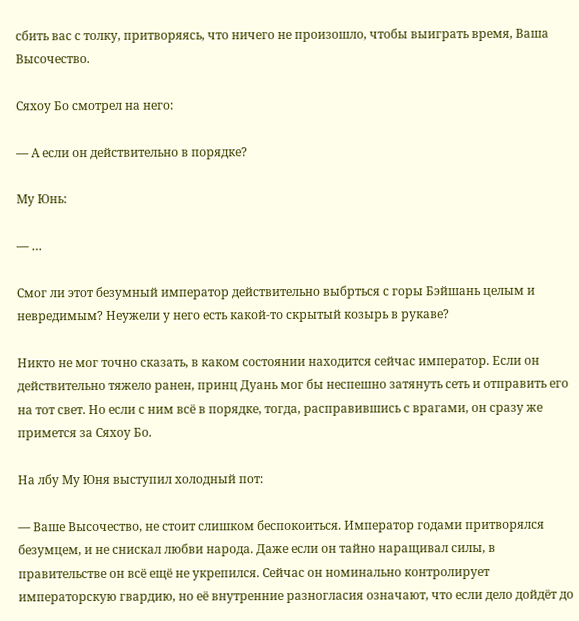сбить вас с толку, притворяясь, что ничего не произошло, чтобы выиграть время, Ваша Высочество.

Сяхоу Бо смотрел на него:

— А если он действительно в порядке?

Му Юнь:

— …

Смог ли этот безумный император действительно выбрться с горы Бэйшань целым и невредимым? Неужели у него есть какой-то скрытый козырь в рукаве?

Никто не мог точно сказать, в каком состоянии находится сейчас император. Если он действительно тяжело ранен, принц Дуань мог бы неспешно затянуть сеть и отправить его на тот свет. Но если с ним всё в порядке, тогда, расправившись с врагами, он сразу же примется за Сяхоу Бо.

На лбу Му Юня выступил холодный пот:

— Ваше Высочество, не стоит слишком беспокоиться. Император годами притворялся безумцем, и не снискал любви народа. Даже если он тайно наращивал силы, в правительстве он всё ещё не укрепился. Сейчас он номинально контролирует императорскую гвардию, но её внутренние разногласия означают, что если дело дойдёт до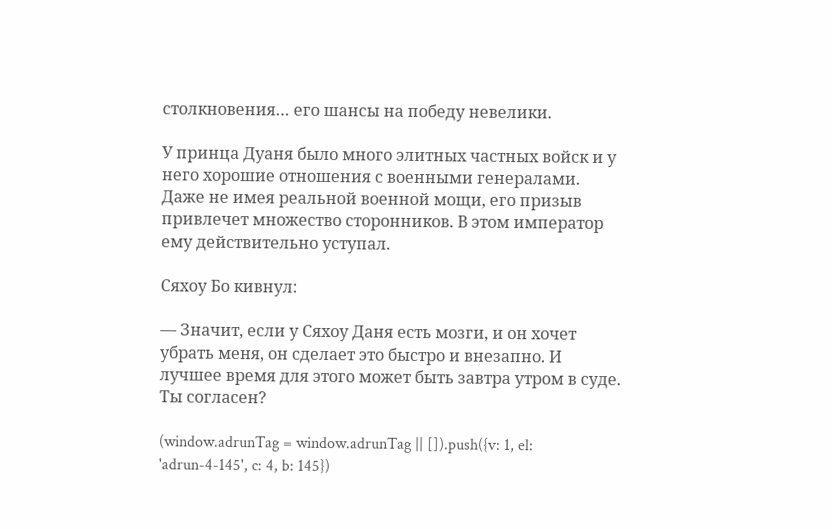столкновения… его шансы на победу невелики.

У принца Дуаня было много элитных частных войск и у него хорошие отношения с военными генералами. Даже не имея реальной военной мощи, его призыв привлечет множество сторонников. В этом император ему действительно уступал.

Сяхоу Бо кивнул:

— Значит, если у Сяхоу Даня есть мозги, и он хочет убрать меня, он сделает это быстро и внезапно. И лучшее время для этого может быть завтра утром в суде. Ты согласен?

(window.adrunTag = window.adrunTag || []).push({v: 1, el: 'adrun-4-145', c: 4, b: 145})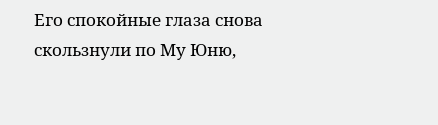Его спокойные глаза снова скользнули по Му Юню,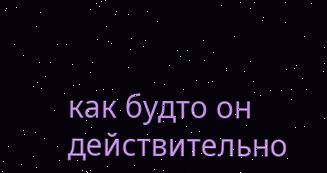как будто он действительно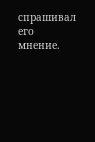спрашивал его мнение.